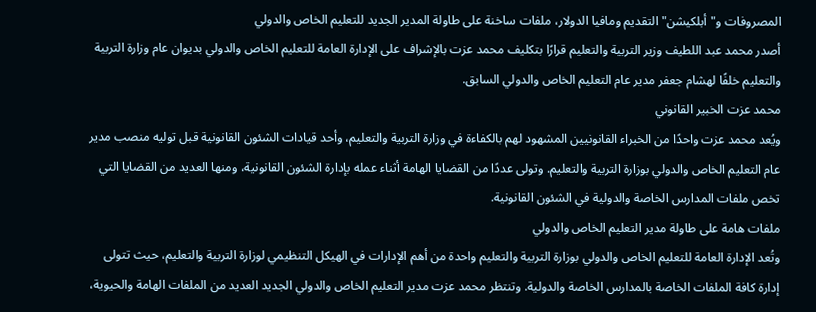المصروفات و"أبلكيشن" التقديم ومافيا الدولار، ملفات ساخنة على طاولة المدير الجديد للتعليم الخاص والدولي
أصدر محمد عبد اللطيف وزير التربية والتعليم قرارًا بتكليف محمد عزت بالإشراف على الإدارة العامة للتعليم الخاص والدولي بديوان عام وزارة التربية والتعليم خلفًا لهشام جعفر مدير عام التعليم الخاص والدولي السابق.
محمد عزت الخبير القانوني
ويُعد محمد عزت واحدًا من الخبراء القانونيين المشهود لهم بالكفاءة في وزارة التربية والتعليم، وأحد قيادات الشئون القانونية قبل توليه منصب مدير عام التعليم الخاص والدولي بوزارة التربية والتعليم. وتولى عددًا من القضايا الهامة أثناء عمله بإدارة الشئون القانونية، ومنها العديد من القضايا التي تخص ملفات المدارس الخاصة والدولية في الشئون القانونية.
ملفات هامة على طاولة مدير التعليم الخاص والدولي
وتُعد الإدارة العامة للتعليم الخاص والدولي بوزارة التربية والتعليم واحدة من أهم الإدارات في الهيكل التنظيمي لوزارة التربية والتعليم، حيث تتولى إدارة كافة الملفات الخاصة بالمدارس الخاصة والدولية. وتنتظر محمد عزت مدير التعليم الخاص والدولي الجديد العديد من الملفات الهامة والحيوية،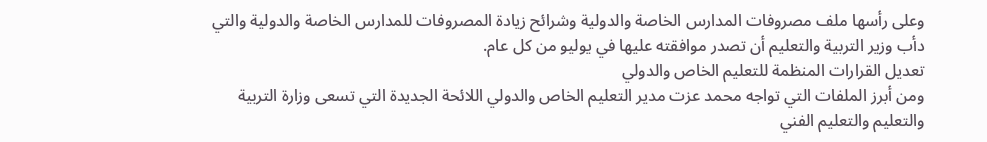وعلى رأسها ملف مصروفات المدارس الخاصة والدولية وشرائح زيادة المصروفات للمدارس الخاصة والدولية والتي دأب وزير التربية والتعليم أن تصدر موافقته عليها في يوليو من كل عام.
تعديل القرارات المنظمة للتعليم الخاص والدولي
ومن أبرز الملفات التي تواجه محمد عزت مدير التعليم الخاص والدولي اللائحة الجديدة التي تسعى وزارة التربية والتعليم والتعليم الفني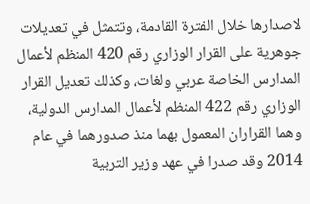لاصدارها خلال الفترة القادمة، وتتمثل في تعديلات جوهرية على القرار الوزاري رقم 420 المنظم لأعمال المدارس الخاصة عربي ولغات، وكذلك تعديل القرار الوزاري رقم 422 المنظم لأعمال المدارس الدولية، وهما القراران المعمول بهما منذ صدورهما في عام 2014 وقد صدرا في عهد وزير التربية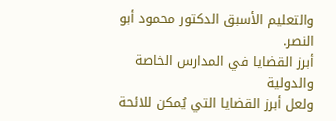والتعليم الأسبق الدكتور محمود أبو النصر.
أبرز القضايا في المدارس الخاصة والدولية
ولعل أبرز القضايا التي يُمكن للائحة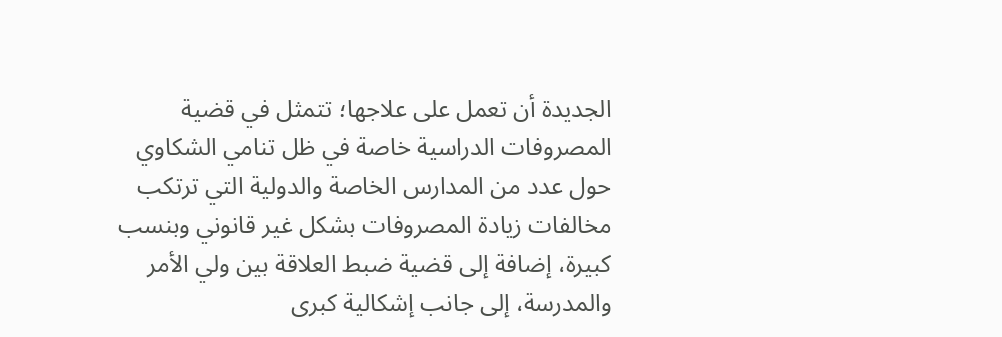الجديدة أن تعمل على علاجها؛ تتمثل في قضية المصروفات الدراسية خاصة في ظل تنامي الشكاوي حول عدد من المدارس الخاصة والدولية التي ترتكب مخالفات زيادة المصروفات بشكل غير قانوني وبنسب كبيرة، إضافة إلى قضية ضبط العلاقة بين ولي الأمر والمدرسة، إلى جانب إشكالية كبرى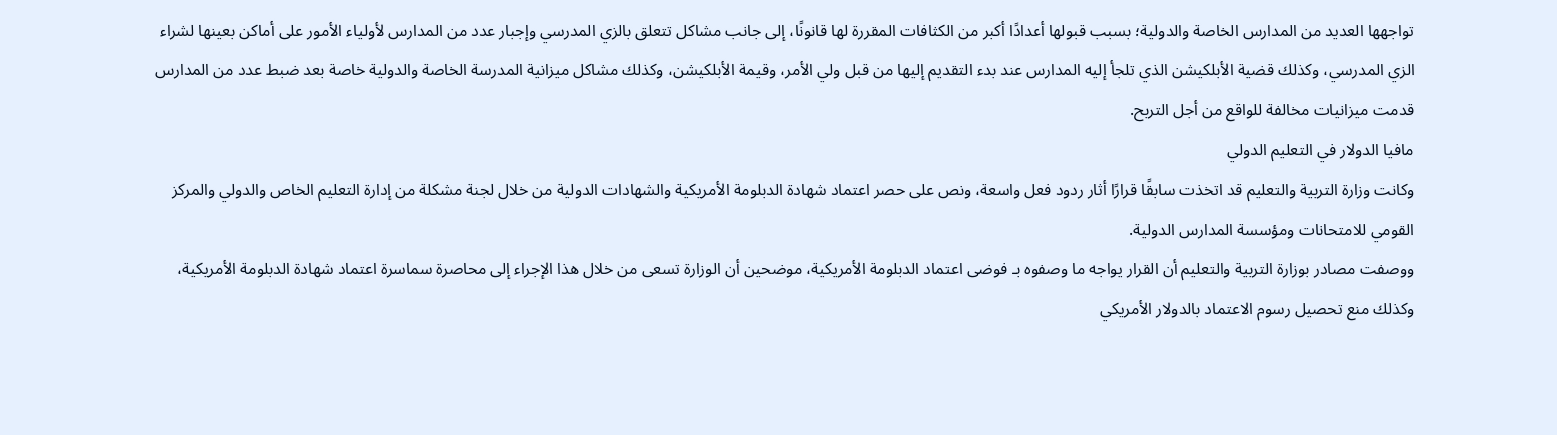تواجهها العديد من المدارس الخاصة والدولية؛ بسبب قبولها أعدادًا أكبر من الكثافات المقررة لها قانونًا، إلى جانب مشاكل تتعلق بالزي المدرسي وإجبار عدد من المدارس لأولياء الأمور على أماكن بعينها لشراء الزي المدرسي، وكذلك قضية الأبلكيشن الذي تلجأ إليه المدارس عند بدء التقديم إليها من قبل ولي الأمر، وقيمة الأبلكيشن، وكذلك مشاكل ميزانية المدرسة الخاصة والدولية خاصة بعد ضبط عدد من المدارس قدمت ميزانيات مخالفة للواقع من أجل التربح.
مافيا الدولار في التعليم الدولي
وكانت وزارة التربية والتعليم قد اتخذت سابقًا قرارًا أثار ردود فعل واسعة، ونص على حصر اعتماد شهادة الدبلومة الأمريكية والشهادات الدولية من خلال لجنة مشكلة من إدارة التعليم الخاص والدولي والمركز القومي للامتحانات ومؤسسة المدارس الدولية.
ووصفت مصادر بوزارة التربية والتعليم أن القرار يواجه ما وصفوه بـ فوضى اعتماد الدبلومة الأمريكية، موضحين أن الوزارة تسعى من خلال هذا الإجراء إلى محاصرة سماسرة اعتماد شهادة الدبلومة الأمريكية، وكذلك منع تحصيل رسوم الاعتماد بالدولار الأمريكي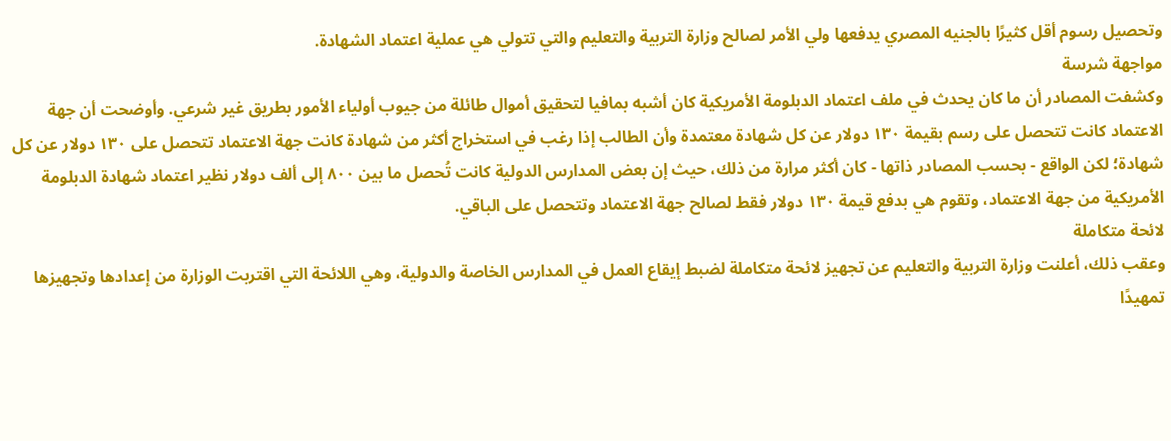وتحصيل رسوم أقل كثيرًا بالجنيه المصري يدفعها ولي الأمر لصالح وزارة التربية والتعليم والتي تتولي هي عملية اعتماد الشهادة.
مواجهة شرسة
وكشفت المصادر أن ما كان يحدث في ملف اعتماد الدبلومة الأمريكية كان أشبه بمافيا لتحقيق أموال طائلة من جيوب أولياء الأمور بطريق غير شرعي. وأوضحت أن جهة الاعتماد كانت تتحصل على رسم بقيمة ١٣٠ دولار عن كل شهادة معتمدة وأن الطالب إذا رغب في استخراج أكثر من شهادة كانت جهة الاعتماد تتحصل على ١٣٠ دولار عن كل شهادة؛ لكن الواقع - بحسب المصادر ذاتها - كان أكثر مرارة من ذلك، حيث إن بعض المدارس الدولية كانت تُحصل ما بين ٨٠٠ إلى ألف دولار نظير اعتماد شهادة الدبلومة الأمريكية من جهة الاعتماد، وتقوم هي بدفع قيمة ١٣٠ دولار فقط لصالح جهة الاعتماد وتتحصل على الباقي.
لائحة متكاملة
وعقب ذلك، أعلنت وزارة التربية والتعليم عن تجهيز لائحة متكاملة لضبط إيقاع العمل في المدارس الخاصة والدولية، وهي اللائحة التي اقتربت الوزارة من إعدادها وتجهيزها تمهيدًا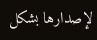لإصدارها بشكل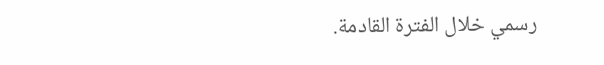رسمي خلال الفترة القادمة.